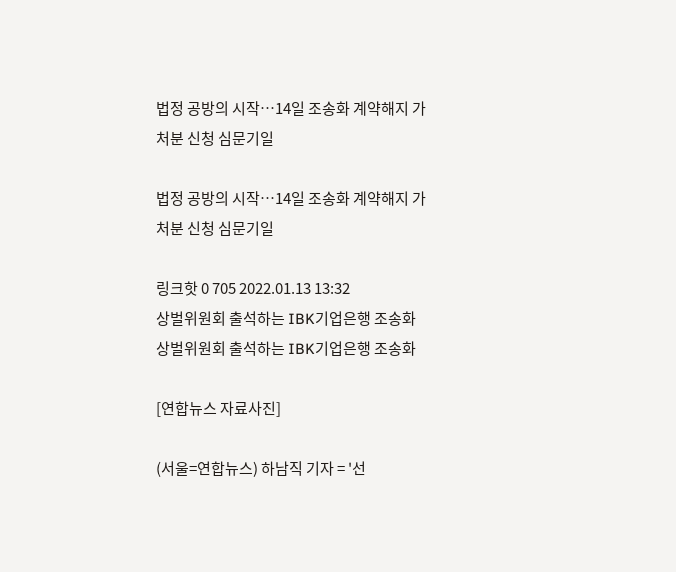법정 공방의 시작…14일 조송화 계약해지 가처분 신청 심문기일

법정 공방의 시작…14일 조송화 계약해지 가처분 신청 심문기일

링크핫 0 705 2022.01.13 13:32
상벌위원회 출석하는 IBK기업은행 조송화
상벌위원회 출석하는 IBK기업은행 조송화

[연합뉴스 자료사진]

(서울=연합뉴스) 하남직 기자 = '선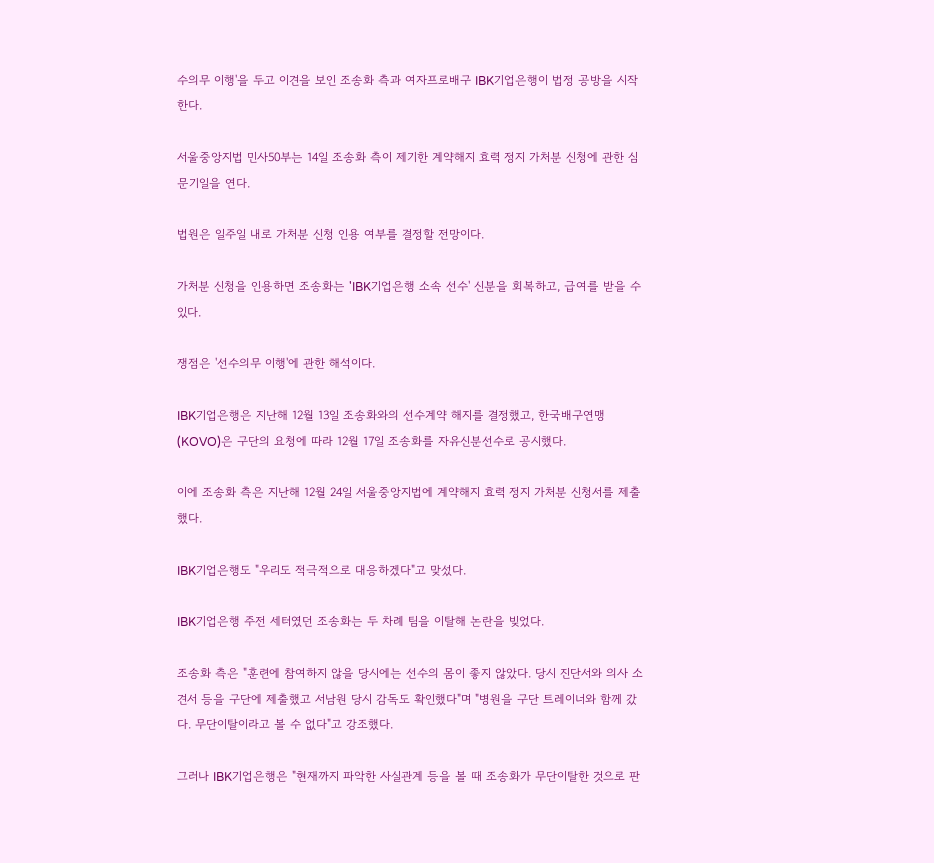수의무 이행'을 두고 이견을 보인 조송화 측과 여자프로배구 IBK기업은행이 법정 공방을 시작한다.

서울중앙지법 민사50부는 14일 조송화 측이 제기한 계약해지 효력 정지 가처분 신청에 관한 심문기일을 연다.

법원은 일주일 내로 가처분 신청 인용 여부를 결정할 전망이다.

가처분 신청을 인용하면 조송화는 'IBK기업은행 소속 선수' 신분을 회복하고, 급여를 받을 수 있다.

쟁점은 '선수의무 이행'에 관한 해석이다.

IBK기업은행은 지난해 12월 13일 조송화와의 선수계약 해지를 결정했고, 한국배구연맹(KOVO)은 구단의 요청에 따라 12월 17일 조송화를 자유신분선수로 공시했다.

이에 조송화 측은 지난해 12월 24일 서울중앙지법에 계약해지 효력 정지 가처분 신청서를 제출했다.

IBK기업은행도 "우리도 적극적으로 대응하겠다"고 맞섰다.

IBK기업은행 주전 세터였던 조송화는 두 차례 팀을 이탈해 논란을 빚었다.

조송화 측은 "훈련에 참여하지 않을 당시에는 선수의 몸이 좋지 않았다. 당시 진단서와 의사 소견서 등을 구단에 제출했고 서남원 당시 감독도 확인했다"며 "병원을 구단 트레이너와 함께 갔다. 무단이탈이라고 볼 수 없다"고 강조했다.

그러나 IBK기업은행은 "현재까지 파악한 사실관계 등을 볼 때 조송화가 무단이탈한 것으로 판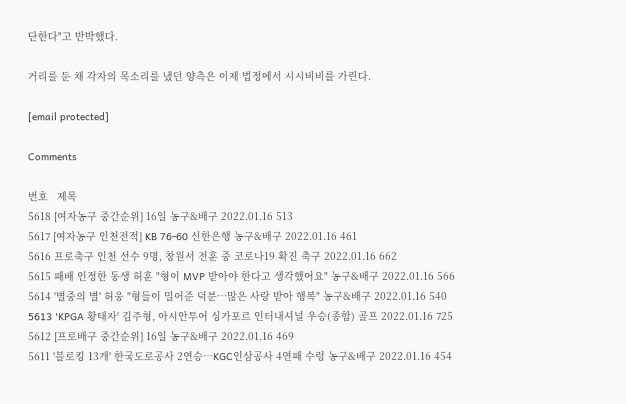단한다"고 반박했다.

거리를 둔 채 각자의 목소리를 냈던 양측은 이제 법정에서 시시비비를 가린다.

[email protected]

Comments

번호   제목
5618 [여자농구 중간순위] 16일 농구&배구 2022.01.16 513
5617 [여자농구 인천전적] KB 76-60 신한은행 농구&배구 2022.01.16 461
5616 프로축구 인천 선수 9명, 창원서 전훈 중 코로나19 확진 축구 2022.01.16 662
5615 패배 인정한 동생 허훈 "형이 MVP 받아야 한다고 생각했어요" 농구&배구 2022.01.16 566
5614 '별중의 별' 허웅 "형들이 밀어준 덕분…많은 사랑 받아 행복" 농구&배구 2022.01.16 540
5613 'KPGA 황태자' 김주형, 아시안투어 싱가포르 인터내셔널 우승(종합) 골프 2022.01.16 725
5612 [프로배구 중간순위] 16일 농구&배구 2022.01.16 469
5611 '블로킹 13개' 한국도로공사 2연승…KGC인삼공사 4연패 수렁 농구&배구 2022.01.16 454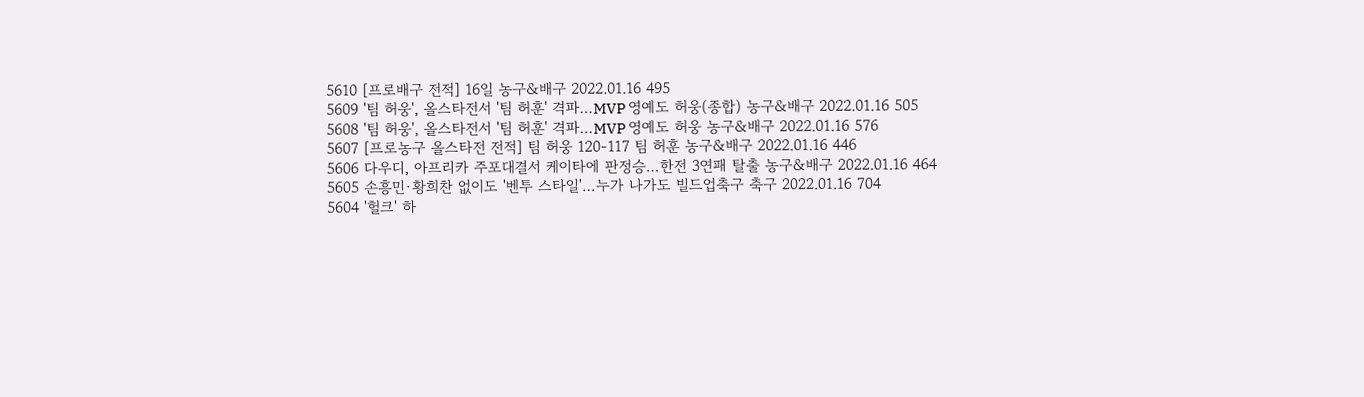5610 [프로배구 전적] 16일 농구&배구 2022.01.16 495
5609 '팀 허웅', 올스타전서 '팀 허훈' 격파…MVP 영예도 허웅(종합) 농구&배구 2022.01.16 505
5608 '팀 허웅', 올스타전서 '팀 허훈' 격파…MVP 영예도 허웅 농구&배구 2022.01.16 576
5607 [프로농구 올스타전 전적] 팀 허웅 120-117 팀 허훈 농구&배구 2022.01.16 446
5606 다우디, 아프리카 주포대결서 케이타에 판정승…한전 3연패 탈출 농구&배구 2022.01.16 464
5605 손흥민·황희찬 없이도 '벤투 스타일'…누가 나가도 빌드업축구 축구 2022.01.16 704
5604 '헐크' 하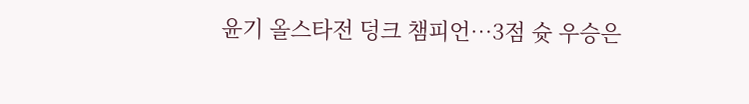윤기 올스타전 덩크 챔피언…3점 슛 우승은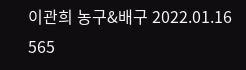이관희 농구&배구 2022.01.16 565